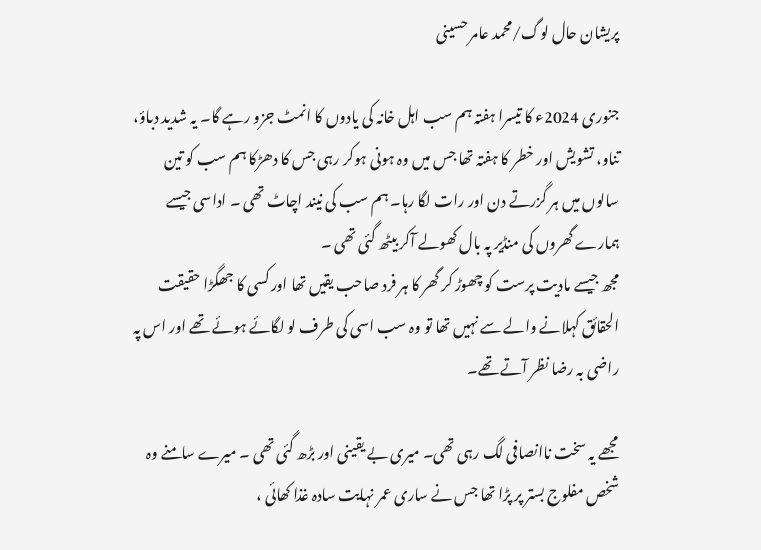پریشان حال لوگ/محمد عامر حسینی

جنوری 2024ء کا تیسرا ہفتہ ہم سب اہل خانہ کی یادوں کا انمٹ جزو رہے گا۔ یہ شدید دباؤ، تناو، تشویش اور خطر کا ہفتہ تھا جس میں وہ ہونی ہوکر رہی جس کا دھڑکا ہم سب کو تین سالوں میں ہر گزرتے دن اور رات لگا رہا۔ ہم سب کی نیند اچاٹ تھی ۔ اداسی جیسے ہمارے گھروں کی منڈیر پہ بال کھولے آکر بیٹھ گئی تھی ۔
مجھ جیسے مادیت پرست کو چھوڑ کر گھر کا ہر فرد صاحب یقیں تھا اور کسی کا جھگڑا حقیقت الحقائق کہلانے والے سے نہیں تھا تو وہ سب اسی کی طرف لو لگائے ہوئے تھے اور اس پہ راضی بہ رضا نظر آتے تھے۔

مجھے یہ سخت ناانصافی لگ رہی تھی۔ میری بے یقینی اور بڑھ گئی تھی ۔ میرے سامنے وہ شخص مفلوج بستر پر پڑا تھا جس نے ساری عمر نہایت سادہ غذا کھائی ،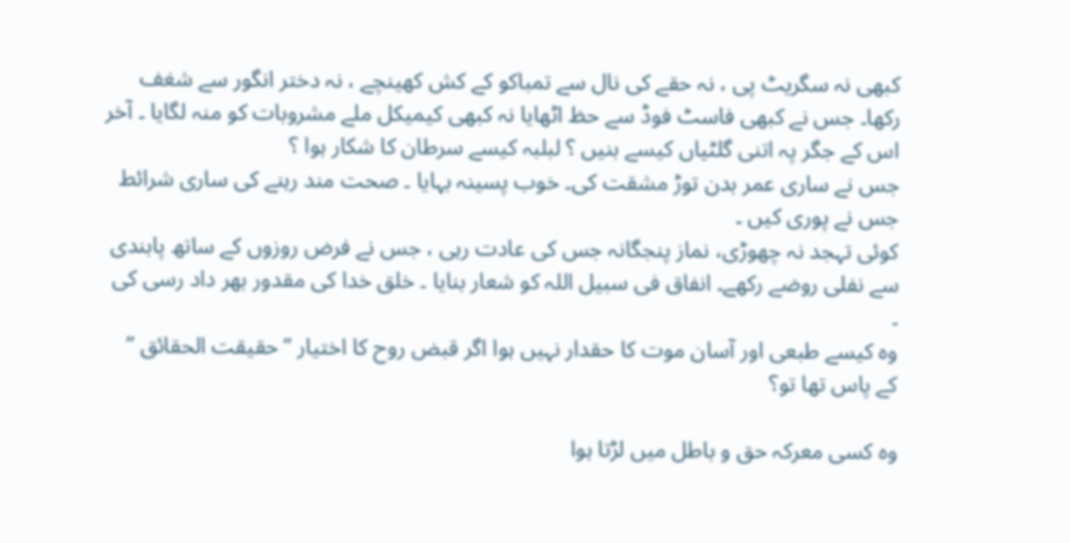کبھی نہ سگریٹ پی ، نہ حقے کی نال سے تمباکو کے کش کھینچے ، نہ دختر انگور سے شغف رکھا۔ جس نے کبھی فاسٹ فوڈ سے حظ اٹھایا نہ کبھی کیمیکل ملے مشروبات کو منہ لگایا ۔ آخر اس کے جگر پہ اتنی گلٹیاں کیسے بنیں ؟ لبلبہ کیسے سرطان کا شکار ہوا ؟
جس نے ساری عمر بدن توڑ مشقت کی۔ خوب پسینہ بہایا ۔ صحت مند رہنے کی ساری شرائط جس نے پوری کیں ۔
کوئی تہجد نہ چھوڑی، نماز پنجگانہ جس کی عادت رہی ، جس نے فرض روزوں کے ساتھ پابندی سے نفلی روضے رکھے۔ انفاق فی سبیل اللہ کو شعار بنایا ۔ خلق خدا کی مقدور بھر داد رسی کی ۔
وہ کیسے طبعی اور آسان موت کا حقدار نہیں ہوا اگر قبض روح کا اختیار “حقیقت الحقائق ” کے پاس تھا تو؟

وہ کسی معرکہ حق و باطل میں لڑتا ہوا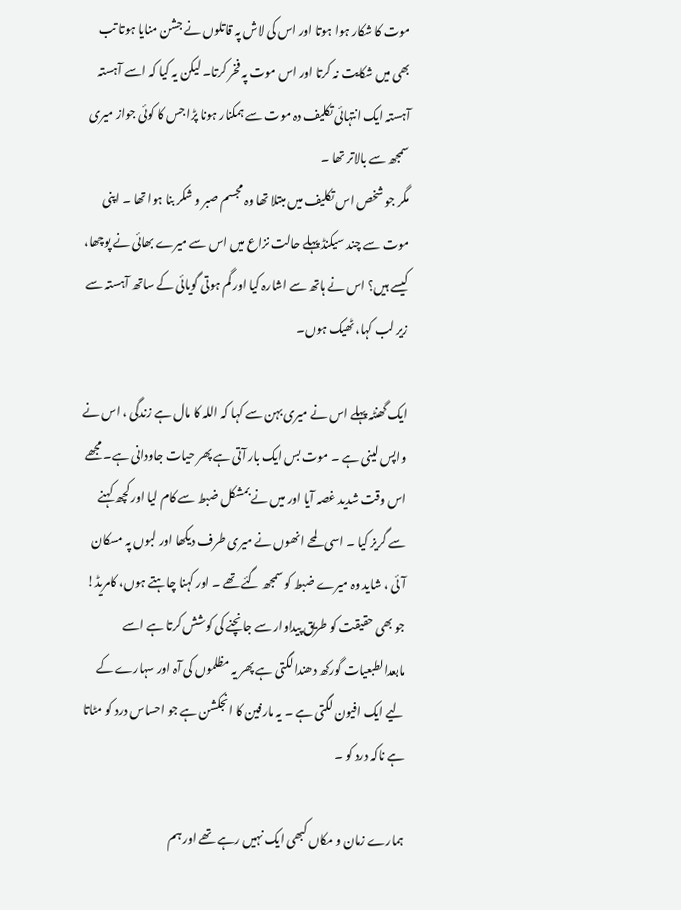موت کا شکار ہوا ہوتا اور اس کی لاش پہ قاتلوں نے جشن منایا ہوتا تب بھی میں شکایت نہ کرتا اور اس موت پہ فخر کرتا۔ لیکن یہ کیا کہ اسے آہستہ آہستہ ایک انتہائی تکلیف دہ موت سے ہمکنار ہونا پڑا جس کا کوئی جواز میری سمجھ سے بالاتر تھا ۔
مگر جو شخص اس تکلیف میں مبتلا تھا وہ مجسم صبر و شکر بنا ہوا تھا ۔ اپنی موت سے چند سیکنڈ پہلے حالت نزاع میں اس سے میرے بھائی نے پوچھا، کیسے ہیں؟ اس نے ہاتھ سے اشارہ کیا اور گم ہوتی گویائی کے ساتھ آہستہ سے زیر لب کہا، ٹھیک ہوں۔

ایک گھنٹہ پہلے اس نے میری بہن سے کہا کہ اللہ کا مال ہے زندگی ، اس نے واپس لینی ہے ۔ موت بس ایک بار آتی ہے پھر حیات جاودانی ہے۔ مجھے اس وقت شدید غصہ آیا اور میں نے بمشکل ضبط سے کام لیا اور کچھ کہنے سے گریز کیا ۔ اسی لمحے انھوں نے میری طرف دیکھا اور لبوں پہ مسکان آئی ، شاید وہ میرے ضبط کو سمجھ گئے تھے ۔ اور کہنا چاہتے ہوں، کامریڈ! جو بھی حقیقت کو طریق پیداوار سے جانچنے کی کوشش کرتا ہے اسے مابعدالطبعیات گورکھ دھندا لگتی ہے پھر یہ مظلموں کی آہ اور سہارے کے لیے ایک افیون لگتی ہے ۔ یہ مارفین کا انجکشن ہے جو احساس درد کو مٹاتا ہے ناکہ درد کو ۔

ہمارے زمان و مکاں کبھی ایک نہیں رہے تھے اور ہم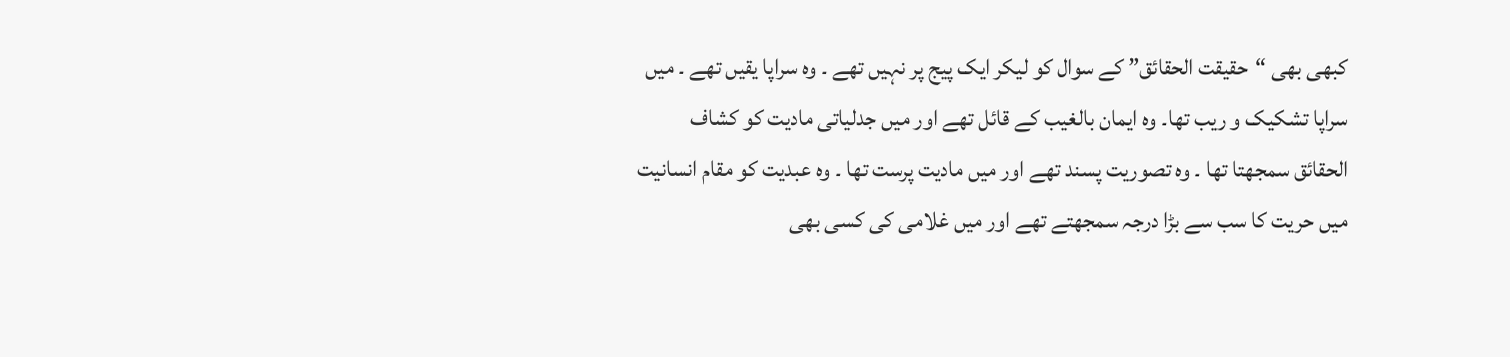کبھی بھی “حقیقت الحقائق” کے سوال کو لیکر ایک پیج پر نہیں تھے ۔ وہ سراپا یقیں تھے ۔ میں سراپا تشکیک و ریب تھا۔ وہ ایمان بالغیب کے قائل تھے اور میں جدلیاتی مادیت کو کشاف الحقائق سمجھتا تھا ۔ وہ تصوریت پسند تھے اور میں مادیت پرست تھا ۔ وہ عبدیت کو مقام انسانیت میں حریت کا سب سے بڑا درجہ سمجھتے تھے اور میں غلامی کی کسی بھی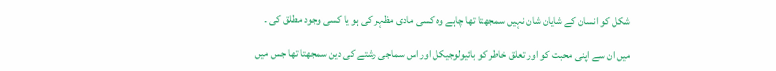شکل کو انسان کے شایان شان نہیں سمجھتا تھا چاہے وہ کسی مادی مظہر کی ہو یا کسی وجود مطلق کی ۔

میں ان سے اپنی محبت کو اور تعلق خاطر کو بائیولوجیکل اور اس سماجی رشتے کی دین سمجھتا تھا جس میں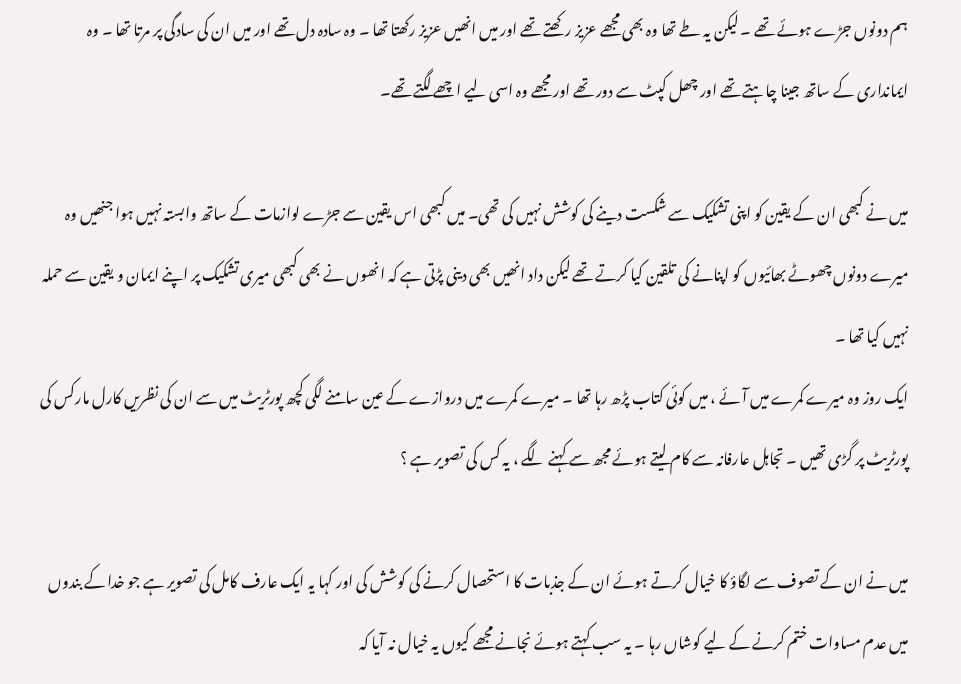ہم دونوں جڑے ہوئے تھے ۔ لیکن یہ طے تھا وہ بھی مجھے عزیز رکھتے تھے اور میں انھیں عزیز رکھتا تھا ۔ وہ سادہ دل تھے اور میں ان کی سادگی پر مرتا تھا ۔ وہ ایمانداری کے ساتھ جینا چاہتے تھے اور چھل کپٹ سے دور تھے اور مجھے وہ اسی لیے اچھے لگتے تھے۔

میں نے کبھی ان کے یقین کو اپنی تشکیک سے شکست دینے کی کوشش نہیں کی تھی۔ میں کبھی اس یقین سے جڑے لوازمات کے ساتھ وابستہ نہیں ہوا جنھیں وہ میرے دونوں چھوٹے بھائیوں کو اپنانے کی تلقین کیا کرتے تھے لیکن داد انھیں بھی دینی پڑتی ہے کہ انھوں نے بھی کبھی میری تشکیک پر اپنے ایمان و یقین سے حملہ نہیں کیا تھا ۔
ایک روز وہ میرے کمرے میں آئے ، میں کوئی کتاب پڑھ رہا تھا ۔ میرے کمرے میں دروازے کے عین سامنے لگی کچھ پورٹریٹ میں سے ان کی نظریں کارل مارکس کی پورٹریٹ پر گڑی تھیں ۔ تجاہل عارفانہ سے کام لیتے ہوئے مجھ سے کہنے لگے ، یہ کس کی تصویر ہے ؟

میں نے ان کے تصوف سے لگاؤ کا خیال کرتے ہوئے ان کے جذبات کا استحصال کرنے کی کوشش کی اور کہا یہ ایک عارف کامل کی تصویر ہے جو خدا کے بندوں میں عدم مساوات ختم کرنے کے لیے کوشاں رہا ۔ یہ سب کہتے ہوئے نجانے مجھے کیوں یہ خیال نہ آیا کہ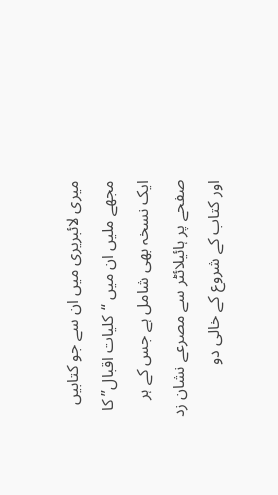میری لائبریری میں ان سے جو کتابیں مجھے ملیں ان میں “کلیات اقبال” کا ایک نسخہ بھی شامل ہے جس کے ہر صفحے پر ہائیلائٹر سے مصرعے نشان زد اور کتاب کے شروع کے خالی دو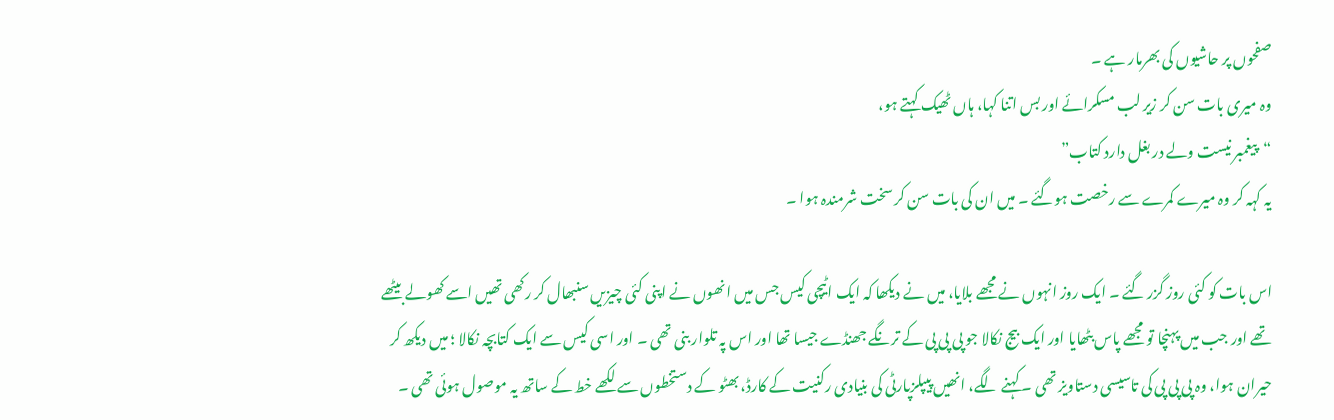صفحوں پر حاشیوں کی بھرمار ہے ۔
وہ میری بات سن کر زیر لب مسکرائے اور بس اتنا کہا، ہاں ٹھیک کہتے ہو،
“پیغمبر نیست ولے در بغل دارد کتاب”
یہ کہہ کر وہ میرے کمرے سے رخصت ہوگئے ۔ میں ان کی بات سن کر سخت شرمندہ ہوا ۔

اس بات کو کئی روز گزر گئے ۔ ایک روز انہوں نے مجھے بلایا، میں نے دیکھا کہ ایک اٹیچی کیس جس میں انھوں نے اپنی کئی چیزیں سنبھال کر رکھی تھیں اسے کھولے بیٹھے تھے اور جب میں پہنچا تو مجھے پاس بٹھایا اور ایک بیج نکالا جو پی پی پی کے ترنگے جھنڈے جیسا تھا اور اس پہ تلوار بنی تھی ۔ اور اسی کیس سے ایک کتابچہ نکالا ؛ میں دیکھ کر حیران ہوا، وہ پی پی پی کی تاسیسی دستاویز تھی ۔ کہنے لگے، انھیں پیپلزپارٹی کی بنیادی رکنیت کے کارڈ، بھٹو کے دستخطوں سے لکھے خط کے ساتھ یہ موصول ہوئی تھی ۔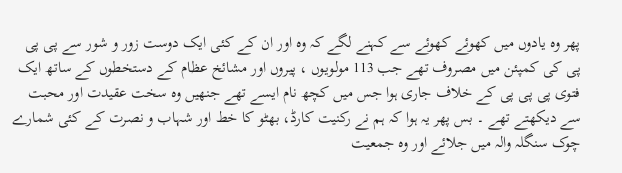پھر وہ یادوں میں کھوئے کھوئے سے کہنے لگے کہ وہ اور ان کے کئی ایک دوست زور و شور سے پی پی پی کی کمپئن میں مصروف تھے جب 113 مولویوں ، پیروں اور مشائخ عظام کے دستخطوں کے ساتھ ایک فتوی پی پی پی کے خلاف جاری ہوا جس میں کچھ نام ایسے تھے جنھیں وہ سخت عقیدت اور محبت سے دیکھتے تھے ۔ بس پھر یہ ہوا کہ ہم نے رکنیت کارڈ، بھٹو کا خط اور شہاب و نصرت کے کئی شمارے چوک سنگلہ والہ میں جلائے اور وہ جمعیت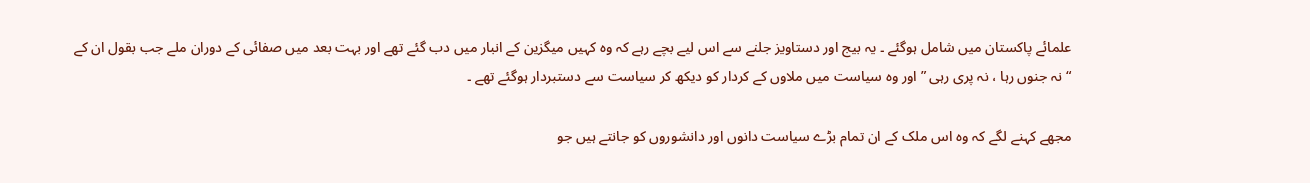علمائے پاکستان میں شامل ہوگئے ۔ یہ بیج اور دستاویز جلنے سے اس لیے بچے رہے کہ وہ کہیں میگزین کے انبار میں دب گئے تھے اور بہت بعد میں صفائی کے دوران ملے جب بقول ان کے “نہ جنوں رہا ، نہ پری رہی ” اور وہ سیاست میں ملاوں کے کردار کو دیکھ کر سیاست سے دستبردار ہوگئے تھے ۔

مجھے کہنے لگے کہ وہ اس ملک کے ان تمام بڑے سیاست دانوں اور دانشوروں کو جانتے ہیں جو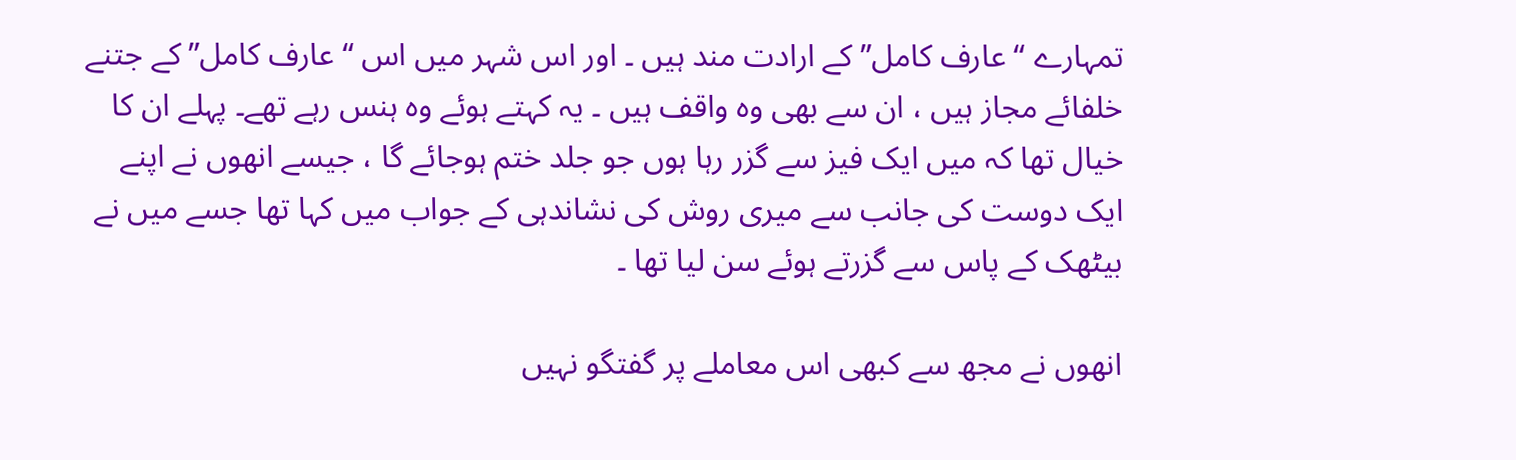تمہارے “عارف کامل” کے ارادت مند ہیں ۔ اور اس شہر میں اس “عارف کامل” کے جتنے خلفائے مجاز ہیں ، ان سے بھی وہ واقف ہیں ۔ یہ کہتے ہوئے وہ ہنس رہے تھے۔ پہلے ان کا خیال تھا کہ میں ایک فیز سے گزر رہا ہوں جو جلد ختم ہوجائے گا ، جیسے انھوں نے اپنے ایک دوست کی جانب سے میری روش کی نشاندہی کے جواب میں کہا تھا جسے میں نے بیٹھک کے پاس سے گزرتے ہوئے سن لیا تھا ۔

انھوں نے مجھ سے کبھی اس معاملے پر گفتگو نہیں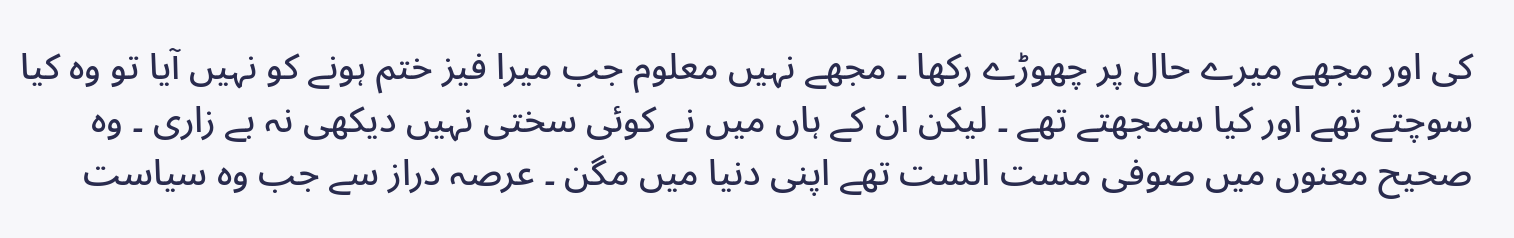کی اور مجھے میرے حال پر چھوڑے رکھا ۔ مجھے نہیں معلوم جب میرا فیز ختم ہونے کو نہیں آیا تو وہ کیا سوچتے تھے اور کیا سمجھتے تھے ۔ لیکن ان کے ہاں میں نے کوئی سختی نہیں دیکھی نہ بے زاری ۔ وہ صحیح معنوں میں صوفی مست الست تھے اپنی دنیا میں مگن ۔ عرصہ دراز سے جب وہ سیاست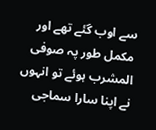سے اوب گئے تھے اور مکمل طور پہ صوفی المشرب ہوئے تو انہوں نے اپنا سارا سماجی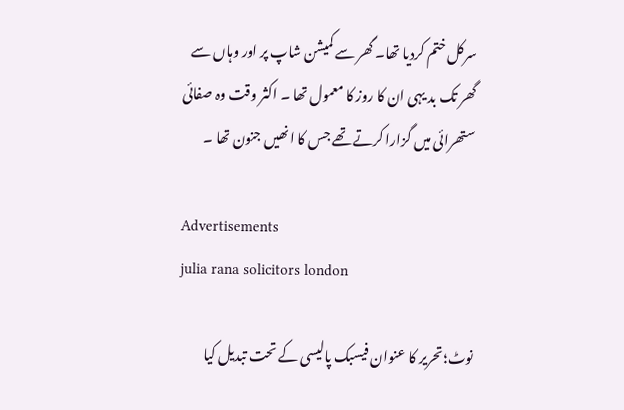سرکل ختم کردیا تھا۔ گھر سے کمیشن شاپ پر اور وہاں سے گھر تک بد یہی ان کا روز کا معمول تھا ۔ اکثر وقت وہ صفائی ستھرائی میں گزارا کرتے تھے جس کا انھیں جنون تھا ۔

Advertisements
julia rana solicitors london

نوٹ؛تحریر کا عنوان فیسبک پالیسی کے تحت تبدیل کیا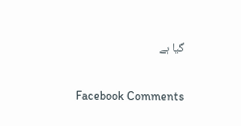گیا ہے

Facebook Comments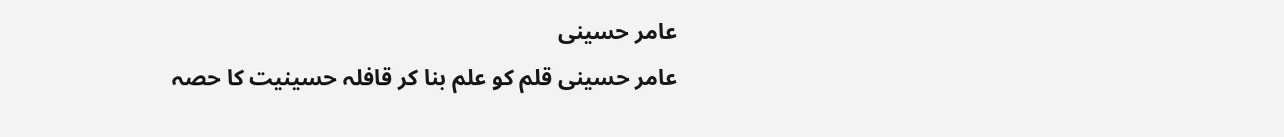عامر حسینی
عامر حسینی قلم کو علم بنا کر قافلہ حسینیت کا حصہ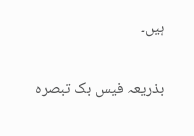ہیں۔

بذریعہ فیس بک تبصرہ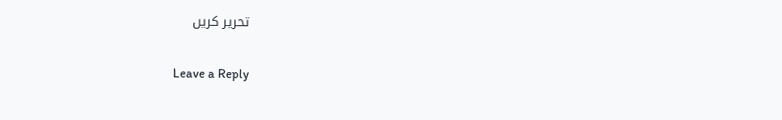تحریر کریں

Leave a Reply